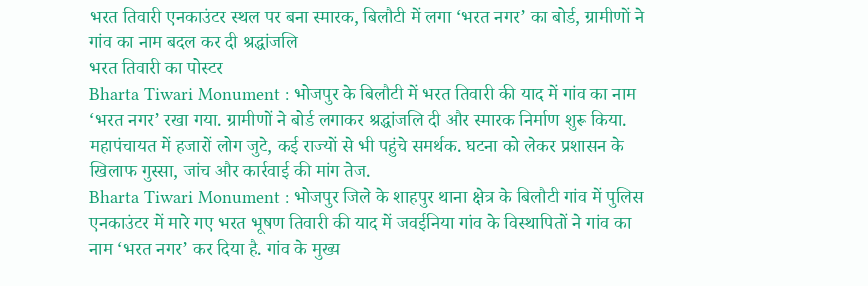भरत तिवारी एनकाउंटर स्थल पर बना स्मारक, बिलौटी में लगा ‘भरत नगर’ का बोर्ड, ग्रामीणों ने गांव का नाम बदल कर दी श्रद्धांजलि
भरत तिवारी का पोस्टर
Bharta Tiwari Monument : भोजपुर के बिलौटी में भरत तिवारी की याद में गांव का नाम ‘भरत नगर’ रखा गया. ग्रामीणों ने बोर्ड लगाकर श्रद्धांजलि दी और स्मारक निर्माण शुरू किया. महापंचायत में हजारों लोग जुटे, कई राज्यों से भी पहुंचे समर्थक. घटना को लेकर प्रशासन के खिलाफ गुस्सा, जांच और कार्रवाई की मांग तेज.
Bharta Tiwari Monument : भोजपुर जिले के शाहपुर थाना क्षेत्र के बिलौटी गांव में पुलिस एनकाउंटर में मारे गए भरत भूषण तिवारी की याद में जवईनिया गांव के विस्थापितों ने गांव का नाम ‘भरत नगर’ कर दिया है. गांव के मुख्य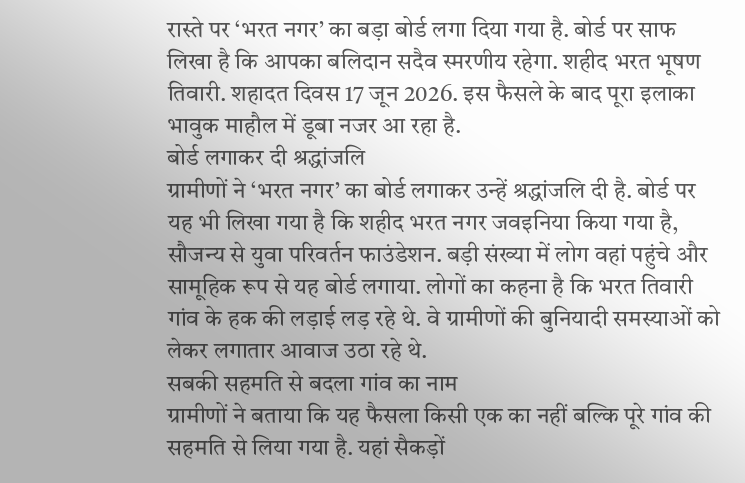रास्ते पर ‘भरत नगर’ का बड़ा बोर्ड लगा दिया गया है. बोर्ड पर साफ लिखा है कि आपका बलिदान सदैव स्मरणीय रहेगा. शहीद भरत भूषण तिवारी. शहादत दिवस 17 जून 2026. इस फैसले के बाद पूरा इलाका भावुक माहौल में डूबा नजर आ रहा है.
बोर्ड लगाकर दी श्रद्धांजलि
ग्रामीणों ने ‘भरत नगर’ का बोर्ड लगाकर उन्हें श्रद्धांजलि दी है. बोर्ड पर यह भी लिखा गया है कि शहीद भरत नगर जवइनिया किया गया है, सौजन्य से युवा परिवर्तन फाउंडेशन. बड़ी संख्या में लोग वहां पहुंचे और सामूहिक रूप से यह बोर्ड लगाया. लोगों का कहना है कि भरत तिवारी गांव के हक की लड़ाई लड़ रहे थे. वे ग्रामीणों की बुनियादी समस्याओं को लेकर लगातार आवाज उठा रहे थे.
सबकी सहमति से बदला गांव का नाम
ग्रामीणों ने बताया कि यह फैसला किसी एक का नहीं बल्कि पूरे गांव की सहमति से लिया गया है. यहां सैकड़ों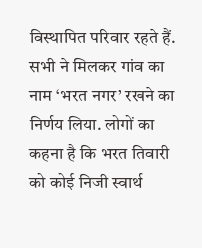विस्थापित परिवार रहते हैं. सभी ने मिलकर गांव का नाम ‘भरत नगर’ रखने का निर्णय लिया. लोगों का कहना है कि भरत तिवारी को कोई निजी स्वार्थ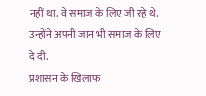नहीं था. वे समाज के लिए जी रहे थे. उन्होंने अपनी जान भी समाज के लिए दे दी.
प्रशासन के खिलाफ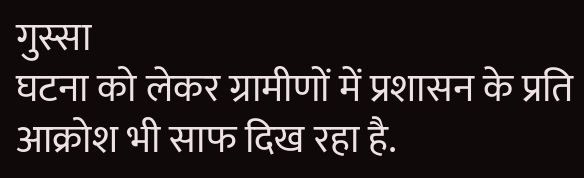गुस्सा
घटना को लेकर ग्रामीणों में प्रशासन के प्रति आक्रोश भी साफ दिख रहा है.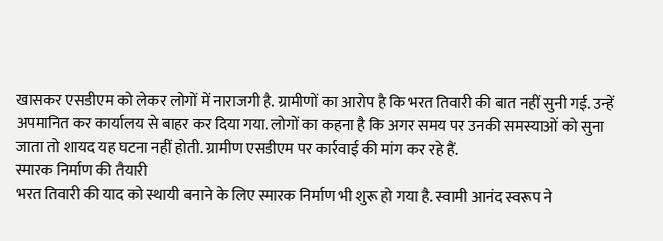खासकर एसडीएम को लेकर लोगों में नाराजगी है. ग्रामीणों का आरोप है कि भरत तिवारी की बात नहीं सुनी गई. उन्हें अपमानित कर कार्यालय से बाहर कर दिया गया. लोगों का कहना है कि अगर समय पर उनकी समस्याओं को सुना जाता तो शायद यह घटना नहीं होती. ग्रामीण एसडीएम पर कार्रवाई की मांग कर रहे हैं.
स्मारक निर्माण की तैयारी
भरत तिवारी की याद को स्थायी बनाने के लिए स्मारक निर्माण भी शुरू हो गया है. स्वामी आनंद स्वरूप ने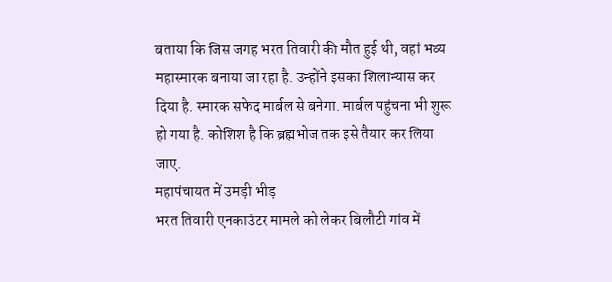बताया कि जिस जगह भरत तिवारी की मौत हुई थी, वहां भव्य महास्मारक बनाया जा रहा है. उन्होंने इसका शिलान्यास कर दिया है. स्मारक सफेद मार्बल से बनेगा. मार्बल पहुंचना भी शुरू हो गया है. कोशिश है कि ब्रह्मभोज तक इसे तैयार कर लिया जाए.
महापंचायत में उमड़ी भीड़
भरत तिवारी एनकाउंटर मामले को लेकर बिलौटी गांव में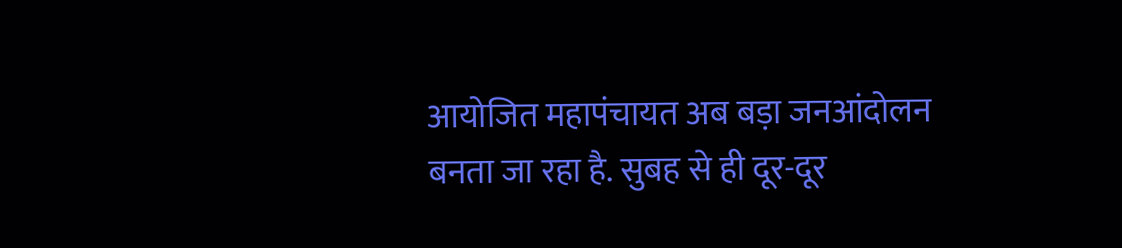आयोजित महापंचायत अब बड़ा जनआंदोलन बनता जा रहा है. सुबह से ही दूर-दूर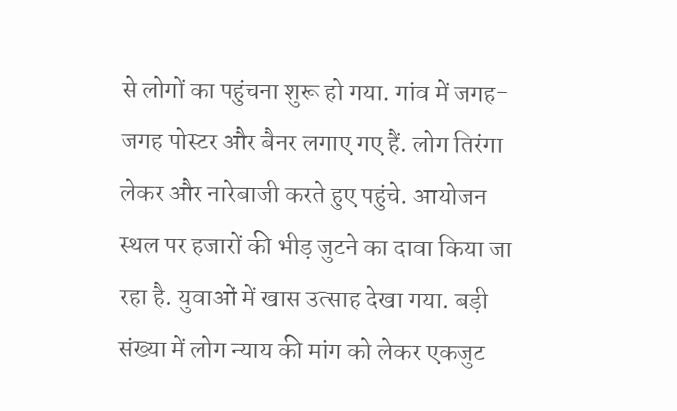से लोगों का पहुंचना शुरू हो गया. गांव में जगह-जगह पोस्टर और बैनर लगाए गए हैं. लोग तिरंगा लेकर और नारेबाजी करते हुए पहुंचे. आयोजन स्थल पर हजारों की भीड़ जुटने का दावा किया जा रहा है. युवाओं में खास उत्साह देखा गया. बड़ी संख्या में लोग न्याय की मांग को लेकर एकजुट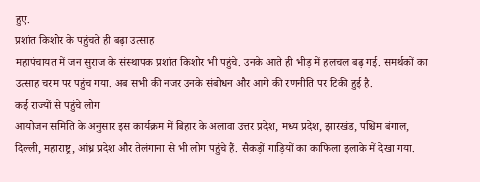हुए.
प्रशांत किशोर के पहुंचते ही बढ़ा उत्साह
महापंचायत में जन सुराज के संस्थापक प्रशांत किशोर भी पहुंचे. उनके आते ही भीड़ में हलचल बढ़ गई. समर्थकों का उत्साह चरम पर पहुंच गया. अब सभी की नजर उनके संबोधन और आगे की रणनीति पर टिकी हुई है.
कई राज्यों से पहुंचे लोग
आयोजन समिति के अनुसार इस कार्यक्रम में बिहार के अलावा उत्तर प्रदेश, मध्य प्रदेश, झारखंड, पश्चिम बंगाल, दिल्ली, महाराष्ट्र, आंध्र प्रदेश और तेलंगाना से भी लोग पहुंचे हैं. सैकड़ों गाड़ियों का काफिला इलाके में देखा गया.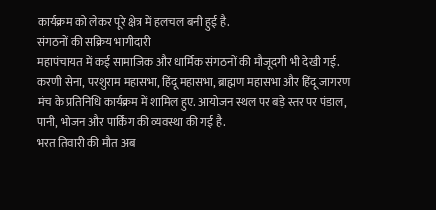कार्यक्रम को लेकर पूरे क्षेत्र में हलचल बनी हुई है.
संगठनों की सक्रिय भागीदारी
महापंचायत में कई सामाजिक और धार्मिक संगठनों की मौजूदगी भी देखी गई. करणी सेना, परशुराम महासभा, हिंदू महासभा, ब्राह्मण महासभा और हिंदू जागरण मंच के प्रतिनिधि कार्यक्रम में शामिल हुए. आयोजन स्थल पर बड़े स्तर पर पंडाल, पानी, भोजन और पार्किंग की व्यवस्था की गई है.
भरत तिवारी की मौत अब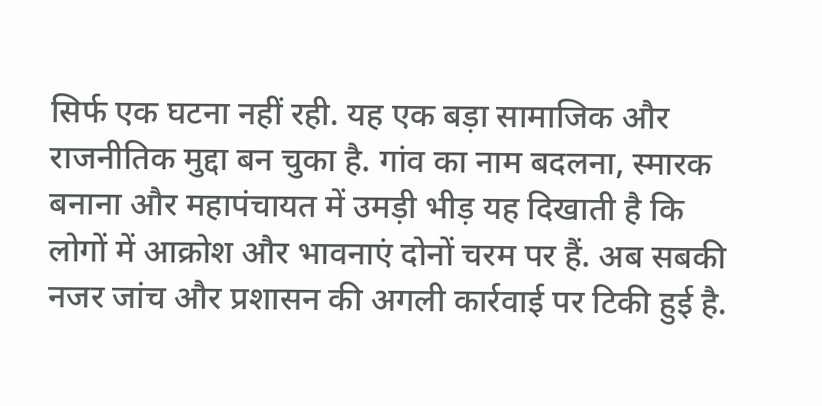सिर्फ एक घटना नहीं रही. यह एक बड़ा सामाजिक और राजनीतिक मुद्दा बन चुका है. गांव का नाम बदलना, स्मारक बनाना और महापंचायत में उमड़ी भीड़ यह दिखाती है कि लोगों में आक्रोश और भावनाएं दोनों चरम पर हैं. अब सबकी नजर जांच और प्रशासन की अगली कार्रवाई पर टिकी हुई है.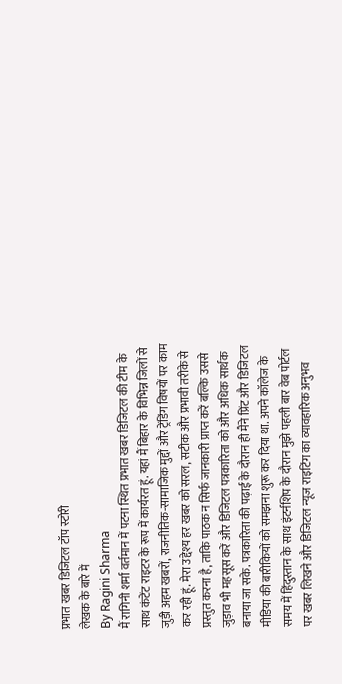प्रभात खबर डिजिटल टॉप स्टोरी
लेखक के बारे में
By Ragini Sharma
मैं रागिनी शर्मा वर्तमान में पटना स्थित प्रभात खबर डिजिटल की टीम के साथ कंटेंट राइटर के रूप में कार्यरत हूं. यहां मैं बिहार के विभिन्न जिलों से जुड़ी अहम खबरों, राजनीतिक-सामाजिक मुद्दों और ट्रेंडिंग विषयों पर काम कर रही हूं. मेरा उद्देश्य हर खबर को सरल, सटीक और प्रभावी तरीके से प्रस्तुत करना है, ताकि पाठक न सिर्फ जानकारी प्राप्त करें बल्कि उससे जुड़ाव भी महसूस करें और डिजिटल पत्रकारिता को और अधिक सार्थक बनाया जा सके. पत्रकारिता की पढ़ाई के दौरान ही मैंने प्रिंट और डिजिटल मीडिया की बारीकियों को समझना शुरू कर दिया था. अपने कॉलेज के समय में हिंदुस्तान के साथ इंटर्नशिप के दौरान मुझे पहली बार वेब पोर्टल पर खबर लिखने और डिजिटल न्यूज राइटिंग का व्यावहारिक अनुभव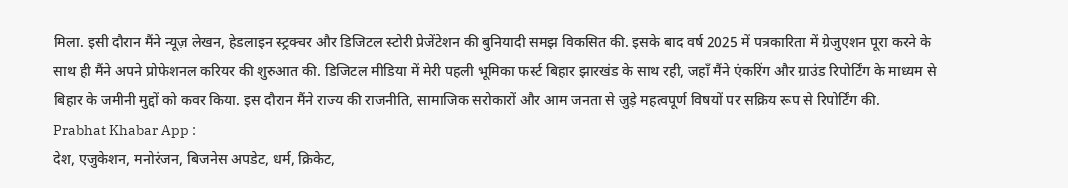मिला. इसी दौरान मैंने न्यूज़ लेखन, हेडलाइन स्ट्रक्चर और डिजिटल स्टोरी प्रेजेंटेशन की बुनियादी समझ विकसित की. इसके बाद वर्ष 2025 में पत्रकारिता में ग्रेजुएशन पूरा करने के साथ ही मैंने अपने प्रोफेशनल करियर की शुरुआत की. डिजिटल मीडिया में मेरी पहली भूमिका फर्स्ट बिहार झारखंड के साथ रही, जहाँ मैंने एंकरिंग और ग्राउंड रिपोर्टिंग के माध्यम से बिहार के जमीनी मुद्दों को कवर किया. इस दौरान मैंने राज्य की राजनीति, सामाजिक सरोकारों और आम जनता से जुड़े महत्वपूर्ण विषयों पर सक्रिय रूप से रिपोर्टिंग की.
Prabhat Khabar App :
देश, एजुकेशन, मनोरंजन, बिजनेस अपडेट, धर्म, क्रिकेट,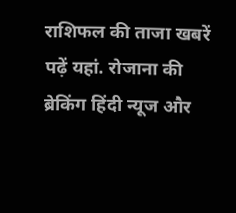राशिफल की ताजा खबरें पढ़ें यहां. रोजाना की ब्रेकिंग हिंदी न्यूज और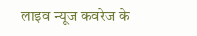लाइव न्यूज कवरेज के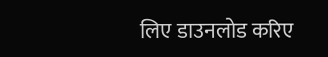लिए डाउनलोड करिए